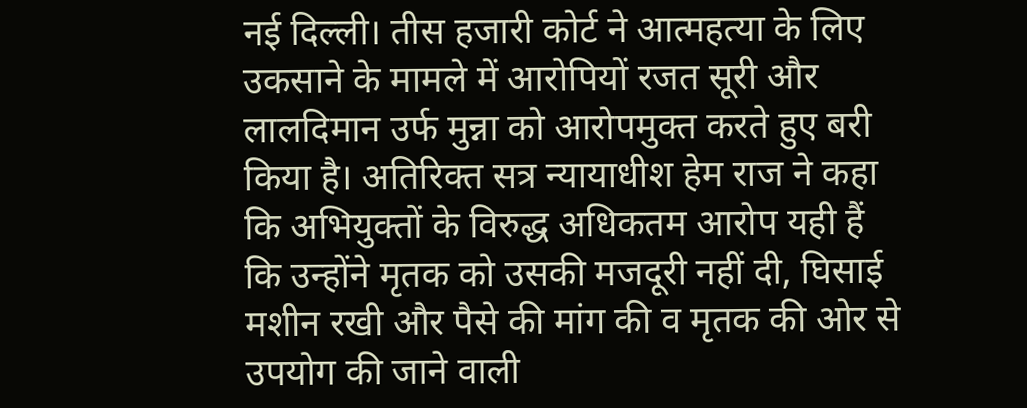नई दिल्ली। तीस हजारी कोर्ट ने आत्महत्या के लिए उकसाने के मामले में आरोपियों रजत सूरी और लालदिमान उर्फ मुन्ना को आरोपमुक्त करते हुए बरी किया है। अतिरिक्त सत्र न्यायाधीश हेम राज ने कहा कि अभियुक्तों के विरुद्ध अधिकतम आरोप यही हैं कि उन्होंने मृतक को उसकी मजदूरी नहीं दी, घिसाई मशीन रखी और पैसे की मांग की व मृतक की ओर से उपयोग की जाने वाली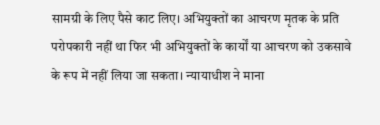सामग्री के लिए पैसे काट लिए। अभियुक्तों का आचरण मृतक के प्रति परोपकारी नहीं था फिर भी अभियुक्तों के कार्यों या आचरण को उकसावे के रूप में नहीं लिया जा सकता। न्यायाधीश ने माना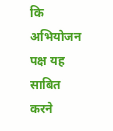कि अभियोजन पक्ष यह साबित करने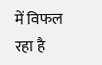में विफल रहा है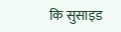कि सुसाइड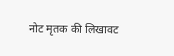नोट मृतक की लिखावट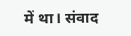में था। संवाद